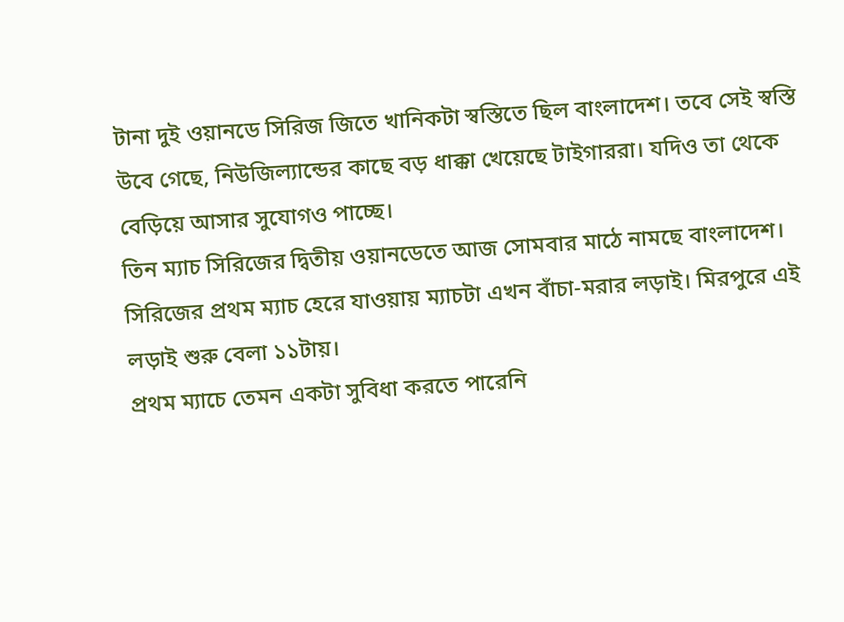টানা দুই ওয়ানডে সিরিজ জিতে খানিকটা স্বস্তিতে ছিল বাংলাদেশ। তবে সেই স্বস্তি উবে গেছে, নিউজিল্যান্ডের কাছে বড় ধাক্কা খেয়েছে টাইগাররা। যদিও তা থেকে বেড়িয়ে আসার সুযোগও পাচ্ছে।
তিন ম্যাচ সিরিজের দ্বিতীয় ওয়ানডেতে আজ সোমবার মাঠে নামছে বাংলাদেশ। সিরিজের প্রথম ম্যাচ হেরে যাওয়ায় ম্যাচটা এখন বাঁচা-মরার লড়াই। মিরপুরে এই লড়াই শুরু বেলা ১১টায়।
প্রথম ম্যাচে তেমন একটা সুবিধা করতে পারেনি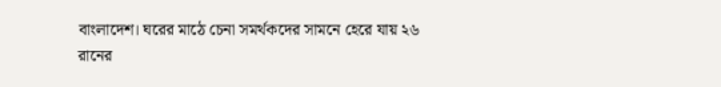বাংলাদেশ। ঘরের মাঠে চেনা সমর্থকদের সামনে হেরে যায় ২৬ রানের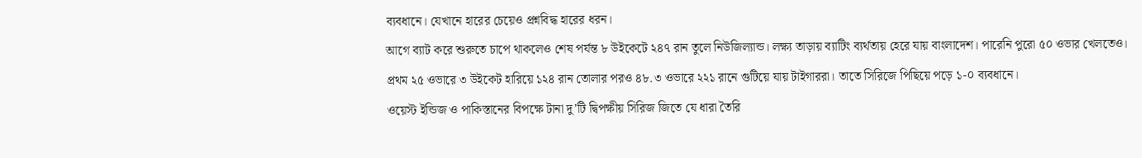ব্যবধানে। যেখানে হারের চেয়েও প্রশ্নবিদ্ধ হারের ধরন।
আগে ব্যাট করে শুরুতে চাপে থাকলেও শেষ পর্যন্ত ৮ উইকেটে ২৪৭ রান তুলে নিউজিল্যান্ড। লক্ষ্য তাড়ায় ব্যাটিং ব্যর্থতায় হেরে যায় বাংলাদেশ। পারেনি পুরো ৫০ ওভার খেলতেও।
প্রথম ২৫ ওভারে ৩ উইকেট হারিয়ে ১২৪ রান তোলার পরও ৪৮.৩ ওভারে ২২১ রানে গুটিয়ে যায় টাইগাররা। তাতে সিরিজে পিছিয়ে পড়ে ১-০ ব্যবধানে।
ওয়েস্ট ইন্ডিজ ও পাকিস্তানের বিপক্ষে টানা দু’টি দ্বিপক্ষীয় সিরিজ জিতে যে ধারা তৈরি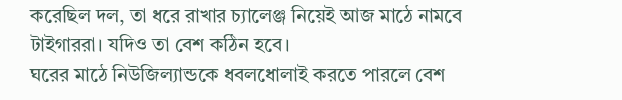করেছিল দল, তা ধরে রাখার চ্যালেঞ্জ নিয়েই আজ মাঠে নামবে টাইগাররা। যদিও তা বেশ কঠিন হবে।
ঘরের মাঠে নিউজিল্যান্ডকে ধবলধোলাই করতে পারলে বেশ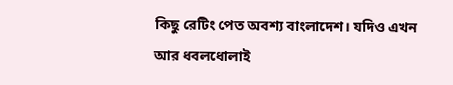কিছু রেটিং পেত অবশ্য বাংলাদেশ। যদিও এখন আর ধবলধোলাই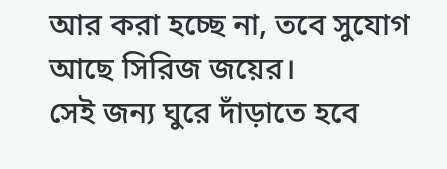আর করা হচ্ছে না, তবে সুযোগ আছে সিরিজ জয়ের।
সেই জন্য ঘুরে দাঁড়াতে হবে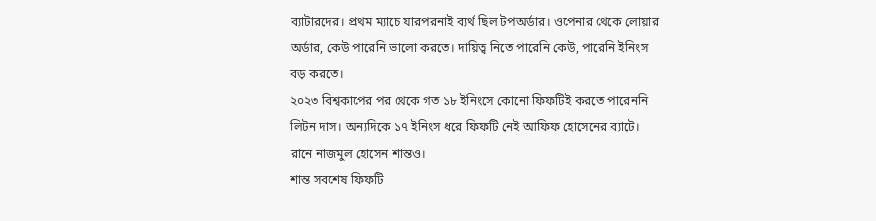ব্যাটারদের। প্রথম ম্যাচে যারপরনাই ব্যর্থ ছিল টপঅর্ডার। ওপেনার থেকে লোয়ার অর্ডার, কেউ পারেনি ভালো করতে। দায়িত্ব নিতে পারেনি কেউ, পারেনি ইনিংস বড় করতে।
২০২৩ বিশ্বকাপের পর থেকে গত ১৮ ইনিংসে কোনো ফিফটিই করতে পারেননি লিটন দাস। অন্যদিকে ১৭ ইনিংস ধরে ফিফটি নেই আফিফ হোসেনের ব্যাটে। রানে নাজমুল হোসেন শান্তও।
শান্ত সবশেষ ফিফটি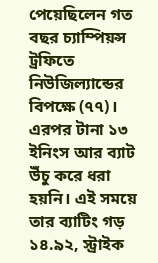পেয়েছিলেন গত বছর চ্যাম্পিয়ন্স ট্রফিতে নিউজিল্যান্ডের বিপক্ষে (৭৭)। এরপর টানা ১৩ ইনিংস আর ব্যাট উঁচু করে ধরা হয়নি। এই সময়ে তার ব্যাটিং গড় ১৪.৯২, স্ট্রাইক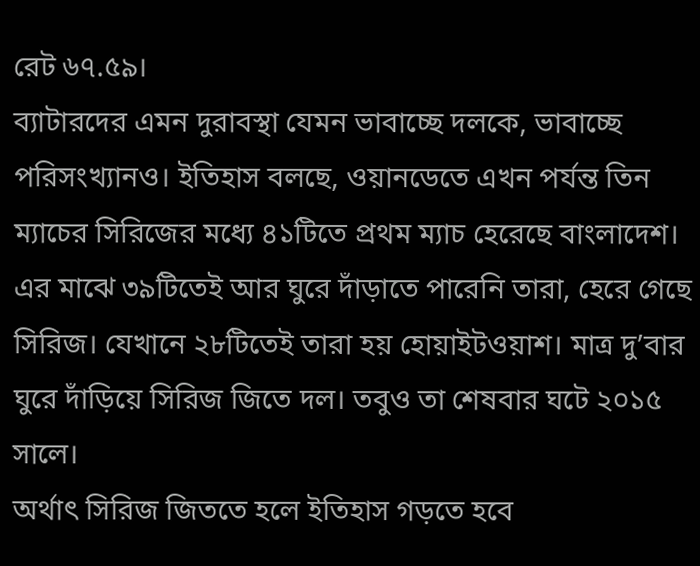রেট ৬৭.৫৯।
ব্যাটারদের এমন দুরাবস্থা যেমন ভাবাচ্ছে দলকে, ভাবাচ্ছে পরিসংখ্যানও। ইতিহাস বলছে, ওয়ানডেতে এখন পর্যন্ত তিন ম্যাচের সিরিজের মধ্যে ৪১টিতে প্রথম ম্যাচ হেরেছে বাংলাদেশ।
এর মাঝে ৩৯টিতেই আর ঘুরে দাঁড়াতে পারেনি তারা, হেরে গেছে সিরিজ। যেখানে ২৮টিতেই তারা হয় হোয়াইটওয়াশ। মাত্র দু’বার ঘুরে দাঁড়িয়ে সিরিজ জিতে দল। তবুও তা শেষবার ঘটে ২০১৫ সালে।
অর্থাৎ সিরিজ জিততে হলে ইতিহাস গড়তে হবে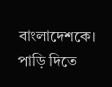বাংলাদেশকে। পাড়ি দিতে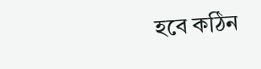হবে কঠিন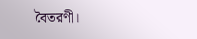বৈতরণী।